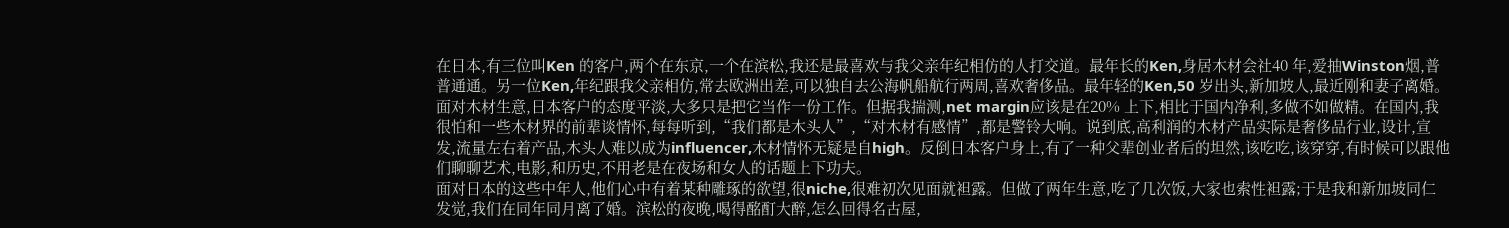在日本,有三位叫Ken 的客户,两个在东京,一个在滨松,我还是最喜欢与我父亲年纪相仿的人打交道。最年长的Ken,身居木材会社40 年,爱抽Winston烟,普普通通。另一位Ken,年纪跟我父亲相仿,常去欧洲出差,可以独自去公海帆船航行两周,喜欢奢侈品。最年轻的Ken,50 岁出头,新加坡人,最近刚和妻子离婚。
面对木材生意,日本客户的态度平淡,大多只是把它当作一份工作。但据我揣测,net margin应该是在20% 上下,相比于国内净利,多做不如做精。在国内,我很怕和一些木材界的前辈谈情怀,每每听到,“我们都是木头人”,“对木材有感情”,都是警铃大响。说到底,高利润的木材产品实际是奢侈品行业,设计,宣发,流量左右着产品,木头人难以成为influencer,木材情怀无疑是自high。反倒日本客户身上,有了一种父辈创业者后的坦然,该吃吃,该穿穿,有时候可以跟他们聊聊艺术,电影,和历史,不用老是在夜场和女人的话题上下功夫。
面对日本的这些中年人,他们心中有着某种雕琢的欲望,很niche,很难初次见面就袒露。但做了两年生意,吃了几次饭,大家也索性袒露;于是我和新加坡同仁发觉,我们在同年同月离了婚。滨松的夜晚,喝得酩酊大醉,怎么回得名古屋,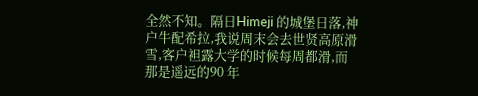全然不知。隔日Himeji 的城堡日落,神户牛配希拉,我说周末会去世贤高原滑雪,客户袒露大学的时候每周都滑,而那是遥远的90 年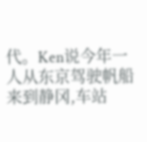代。Ken说今年一人从东京驾驶帆船来到静冈,车站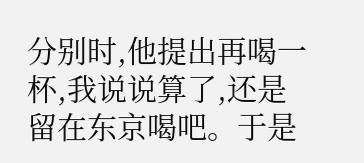分别时,他提出再喝一杯,我说说算了,还是留在东京喝吧。于是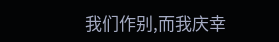我们作别,而我庆幸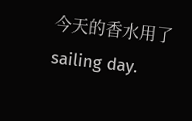今天的香水用了sailing day.